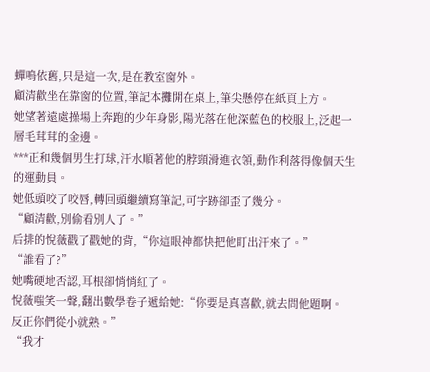蟬鳴依舊,只是這一次,是在教室窗外。
顧清歡坐在靠窗的位置,筆記本攤開在桌上,筆尖懸停在紙頁上方。
她望著遠處操場上奔跑的少年身影,陽光落在他深藍色的校服上,泛起一層毛茸茸的金邊。
***正和幾個男生打球,汗水順著他的脖頸滑進衣領,動作利落得像個天生的運動員。
她低頭咬了咬唇,轉回頭繼續寫筆記,可字跡卻歪了幾分。
“顧清歡,別偷看別人了。”
后排的悅薇戳了戳她的背,“你這眼神都快把他盯出汗來了。”
“誰看了?”
她嘴硬地否認,耳根卻悄悄紅了。
悅薇嗤笑一聲,翻出數學卷子遞給她:“你要是真喜歡,就去問他題啊。
反正你們從小就熟。”
“我才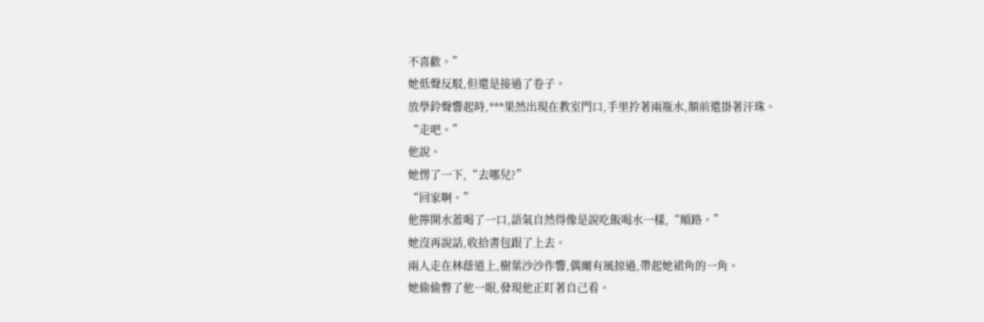不喜歡。”
她低聲反駁,但還是接過了卷子。
放學鈴聲響起時,***果然出現在教室門口,手里拎著兩瓶水,額前還掛著汗珠。
“走吧。”
他說。
她愣了一下,“去哪兒?”
“回家啊。”
他擰開水蓋喝了一口,語氣自然得像是說吃飯喝水一樣,“順路。”
她沒再說話,收拾書包跟了上去。
兩人走在林蔭道上,樹葉沙沙作響,偶爾有風掠過,帶起她裙角的一角。
她偷偷瞥了他一眼,發現他正盯著自己看。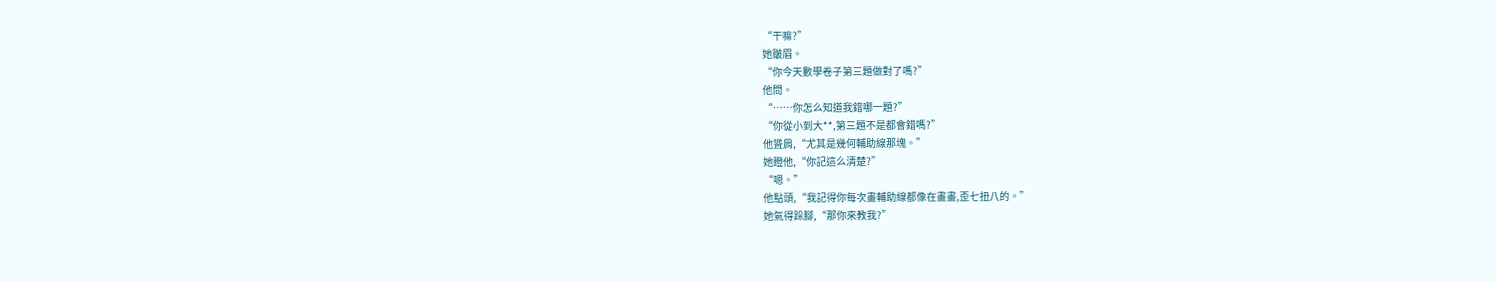“干嘛?”
她皺眉。
“你今天數學卷子第三題做對了嗎?”
他問。
“……你怎么知道我錯哪一題?”
“你從小到大**,第三題不是都會錯嗎?”
他聳肩,“尤其是幾何輔助線那塊。”
她瞪他,“你記這么清楚?”
“嗯。”
他點頭,“我記得你每次畫輔助線都像在畫畫,歪七扭八的。”
她氣得跺腳,“那你來教我?”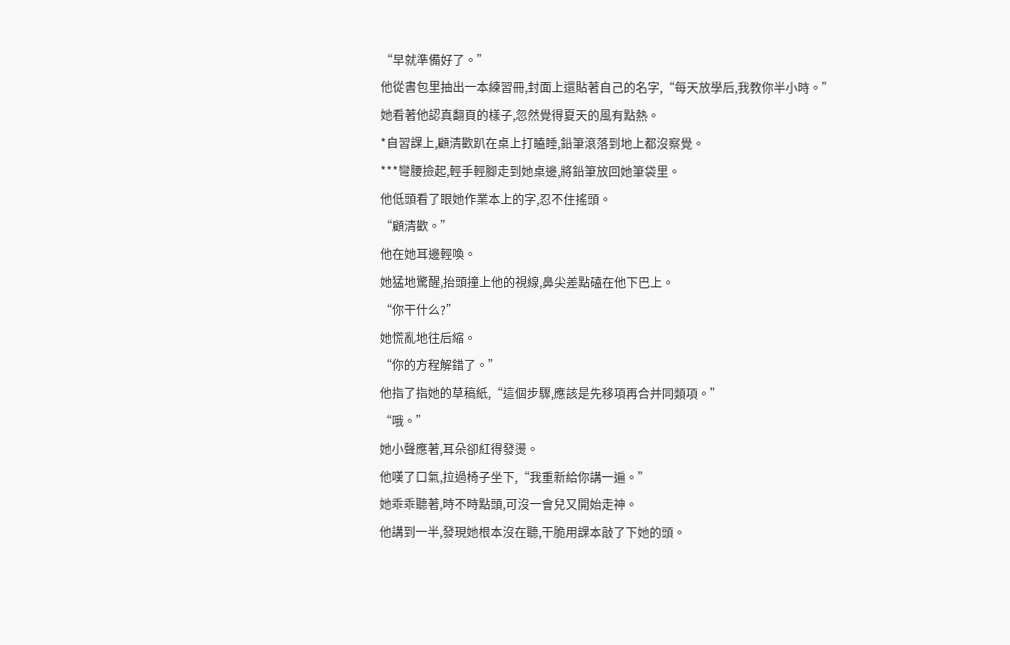“早就準備好了。”
他從書包里抽出一本練習冊,封面上還貼著自己的名字,“每天放學后,我教你半小時。”
她看著他認真翻頁的樣子,忽然覺得夏天的風有點熱。
*自習課上,顧清歡趴在桌上打瞌睡,鉛筆滾落到地上都沒察覺。
***彎腰撿起,輕手輕腳走到她桌邊,將鉛筆放回她筆袋里。
他低頭看了眼她作業本上的字,忍不住搖頭。
“顧清歡。”
他在她耳邊輕喚。
她猛地驚醒,抬頭撞上他的視線,鼻尖差點磕在他下巴上。
“你干什么?”
她慌亂地往后縮。
“你的方程解錯了。”
他指了指她的草稿紙,“這個步驟,應該是先移項再合并同類項。”
“哦。”
她小聲應著,耳朵卻紅得發燙。
他嘆了口氣,拉過椅子坐下,“我重新給你講一遍。”
她乖乖聽著,時不時點頭,可沒一會兒又開始走神。
他講到一半,發現她根本沒在聽,干脆用課本敲了下她的頭。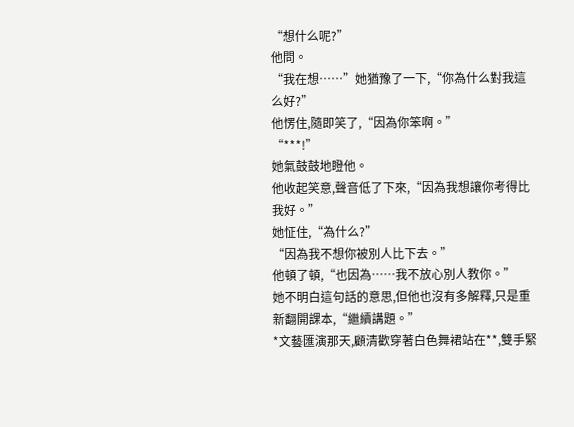“想什么呢?”
他問。
“我在想……”她猶豫了一下,“你為什么對我這么好?”
他愣住,隨即笑了,“因為你笨啊。”
“***!”
她氣鼓鼓地瞪他。
他收起笑意,聲音低了下來,“因為我想讓你考得比我好。”
她怔住,“為什么?”
“因為我不想你被別人比下去。”
他頓了頓,“也因為……我不放心別人教你。”
她不明白這句話的意思,但他也沒有多解釋,只是重新翻開課本,“繼續講題。”
*文藝匯演那天,顧清歡穿著白色舞裙站在**,雙手緊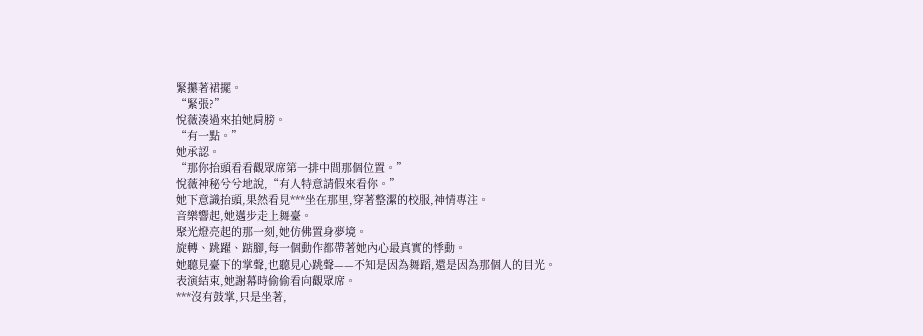緊攥著裙擺。
“緊張?”
悅薇湊過來拍她肩膀。
“有一點。”
她承認。
“那你抬頭看看觀眾席第一排中間那個位置。”
悅薇神秘兮兮地說,“有人特意請假來看你。”
她下意識抬頭,果然看見***坐在那里,穿著整潔的校服,神情專注。
音樂響起,她邁步走上舞臺。
聚光燈亮起的那一刻,她仿佛置身夢境。
旋轉、跳躍、踮腳,每一個動作都帶著她內心最真實的悸動。
她聽見臺下的掌聲,也聽見心跳聲——不知是因為舞蹈,還是因為那個人的目光。
表演結束,她謝幕時偷偷看向觀眾席。
***沒有鼓掌,只是坐著,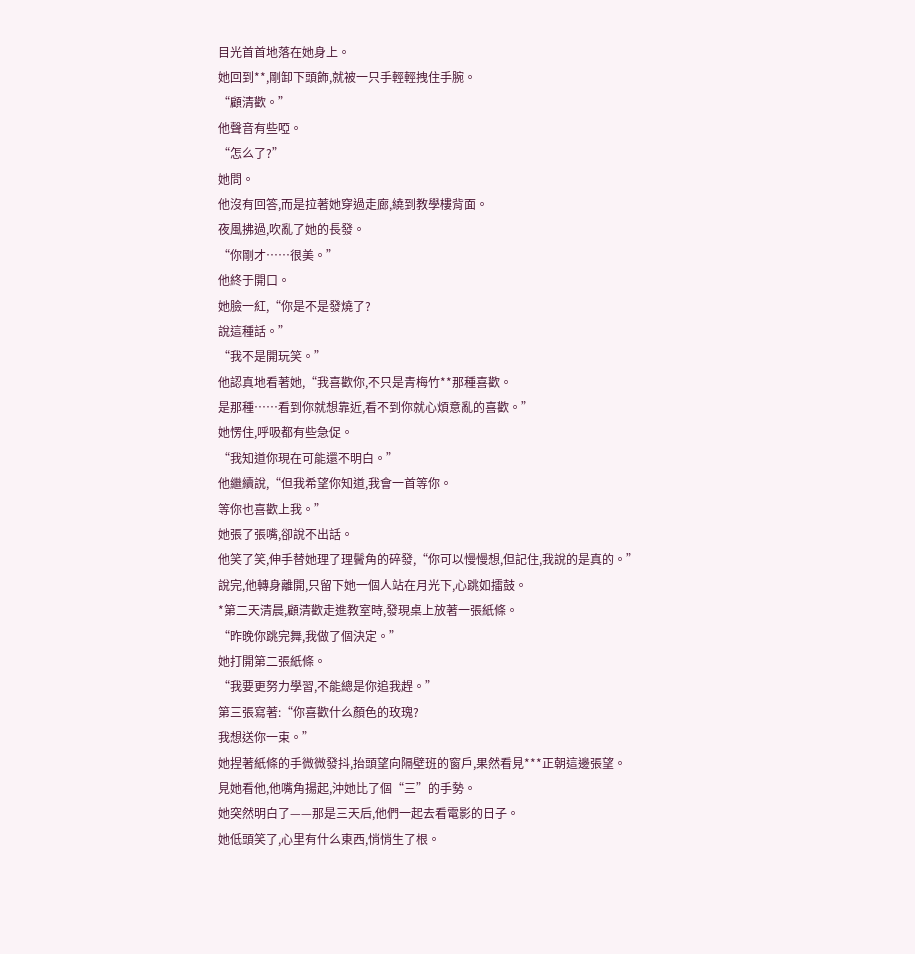目光首首地落在她身上。
她回到**,剛卸下頭飾,就被一只手輕輕拽住手腕。
“顧清歡。”
他聲音有些啞。
“怎么了?”
她問。
他沒有回答,而是拉著她穿過走廊,繞到教學樓背面。
夜風拂過,吹亂了她的長發。
“你剛才……很美。”
他終于開口。
她臉一紅,“你是不是發燒了?
說這種話。”
“我不是開玩笑。”
他認真地看著她,“我喜歡你,不只是青梅竹**那種喜歡。
是那種……看到你就想靠近,看不到你就心煩意亂的喜歡。”
她愣住,呼吸都有些急促。
“我知道你現在可能還不明白。”
他繼續說,“但我希望你知道,我會一首等你。
等你也喜歡上我。”
她張了張嘴,卻說不出話。
他笑了笑,伸手替她理了理鬢角的碎發,“你可以慢慢想,但記住,我說的是真的。”
說完,他轉身離開,只留下她一個人站在月光下,心跳如擂鼓。
*第二天清晨,顧清歡走進教室時,發現桌上放著一張紙條。
“昨晚你跳完舞,我做了個決定。”
她打開第二張紙條。
“我要更努力學習,不能總是你追我趕。”
第三張寫著:“你喜歡什么顏色的玫瑰?
我想送你一束。”
她捏著紙條的手微微發抖,抬頭望向隔壁班的窗戶,果然看見***正朝這邊張望。
見她看他,他嘴角揚起,沖她比了個“三”的手勢。
她突然明白了——那是三天后,他們一起去看電影的日子。
她低頭笑了,心里有什么東西,悄悄生了根。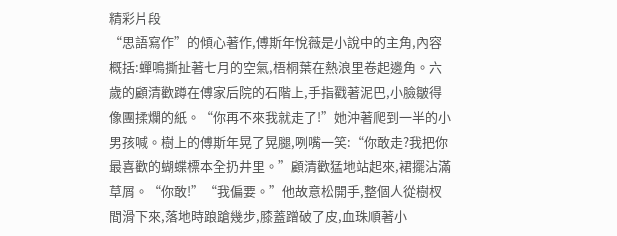精彩片段
“思語寫作”的傾心著作,傅斯年悅薇是小說中的主角,內容概括:蟬鳴撕扯著七月的空氣,梧桐葉在熱浪里卷起邊角。六歲的顧清歡蹲在傅家后院的石階上,手指戳著泥巴,小臉皺得像團揉爛的紙。“你再不來我就走了!”她沖著爬到一半的小男孩喊。樹上的傅斯年晃了晃腿,咧嘴一笑:“你敢走?我把你最喜歡的蝴蝶標本全扔井里。”顧清歡猛地站起來,裙擺沾滿草屑。“你敢!”“我偏要。”他故意松開手,整個人從樹杈間滑下來,落地時踉蹌幾步,膝蓋蹭破了皮,血珠順著小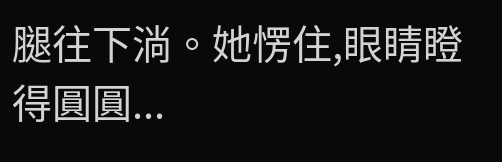腿往下淌。她愣住,眼睛瞪得圓圓...